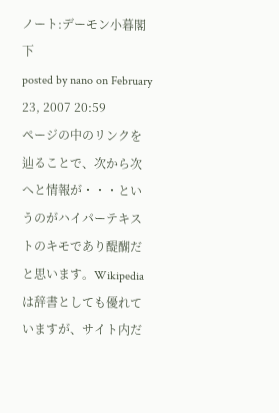ノート:デーモン小暮閣下
posted by nano on February 23, 2007 20:59
ページの中のリンクを辿ることで、次から次へと情報が・・・というのがハイパーテキストのキモであり醍醐だと思います。Wikipediaは辞書としても優れていますが、サイト内だ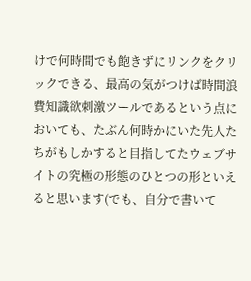けで何時間でも飽きずにリンクをクリックできる、最高の気がつけば時間浪費知識欲刺激ツールであるという点においても、たぶん何時かにいた先人たちがもしかすると目指してたウェブサイトの究極の形態のひとつの形といえると思います(でも、自分で書いて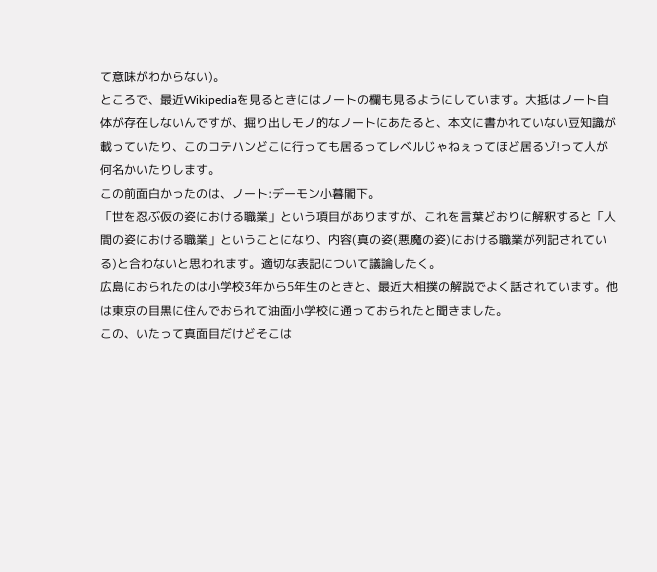て意味がわからない)。
ところで、最近Wikipediaを見るときにはノートの欄も見るようにしています。大抵はノート自体が存在しないんですが、掘り出しモノ的なノートにあたると、本文に書かれていない豆知識が載っていたり、このコテハンどこに行っても居るってレベルじゃねぇってほど居るゾ!って人が何名かいたりします。
この前面白かったのは、ノート:デーモン小暮閣下。
「世を忍ぶ仮の姿における職業」という項目がありますが、これを言葉どおりに解釈すると「人間の姿における職業」ということになり、内容(真の姿(悪魔の姿)における職業が列記されている)と合わないと思われます。適切な表記について議論したく。
広島におられたのは小学校3年から5年生のときと、最近大相撲の解説でよく話されています。他は東京の目黒に住んでおられて油面小学校に通っておられたと聞きました。
この、いたって真面目だけどそこは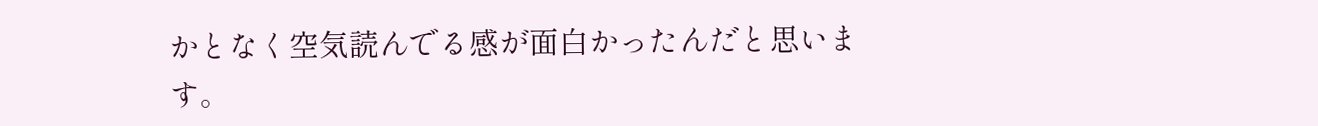かとなく空気読んでる感が面白かったんだと思います。